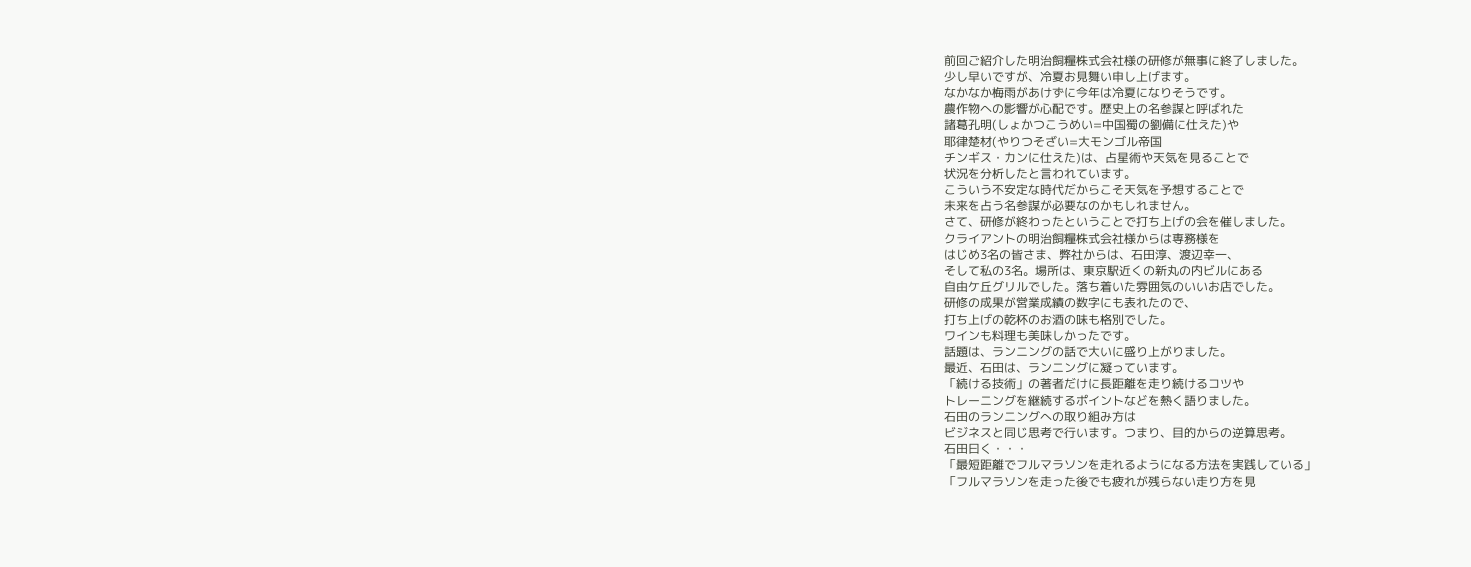前回ご紹介した明治飼糧株式会社様の研修が無事に終了しました。
少し早いですが、冷夏お見舞い申し上げます。
なかなか梅雨があけずに今年は冷夏になりそうです。
農作物への影響が心配です。歴史上の名参謀と呼ばれた
諸葛孔明(しょかつこうめい=中国蜀の劉備に仕えた)や
耶律楚材(やりつそざい=大モンゴル帝国
チンギス・カンに仕えた)は、占星術や天気を見ることで
状況を分析したと言われています。
こういう不安定な時代だからこそ天気を予想することで
未来を占う名参謀が必要なのかもしれません。
さて、研修が終わったということで打ち上げの会を催しました。
クライアントの明治飼糧株式会社様からは専務様を
はじめ3名の皆さま、弊社からは、石田淳、渡辺幸一、
そして私の3名。場所は、東京駅近くの新丸の内ビルにある
自由ケ丘グリルでした。落ち着いた雰囲気のいいお店でした。
研修の成果が営業成績の数字にも表れたので、
打ち上げの乾杯のお酒の味も格別でした。
ワインも料理も美味しかったです。
話題は、ランニングの話で大いに盛り上がりました。
最近、石田は、ランニングに凝っています。
「続ける技術」の著者だけに長距離を走り続けるコツや
トレーニングを継続するポイントなどを熱く語りました。
石田のランニングへの取り組み方は
ビジネスと同じ思考で行います。つまり、目的からの逆算思考。
石田曰く・・・
「最短距離でフルマラソンを走れるようになる方法を実践している」
「フルマラソンを走った後でも疲れが残らない走り方を見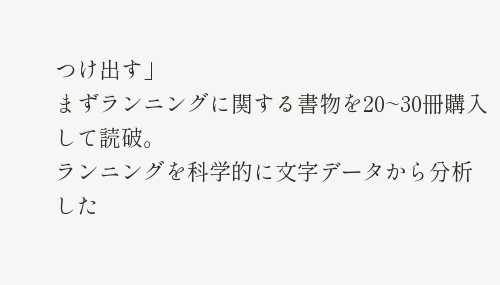つけ出す」
まずランニングに関する書物を20~30冊購入して読破。
ランニングを科学的に文字データから分析した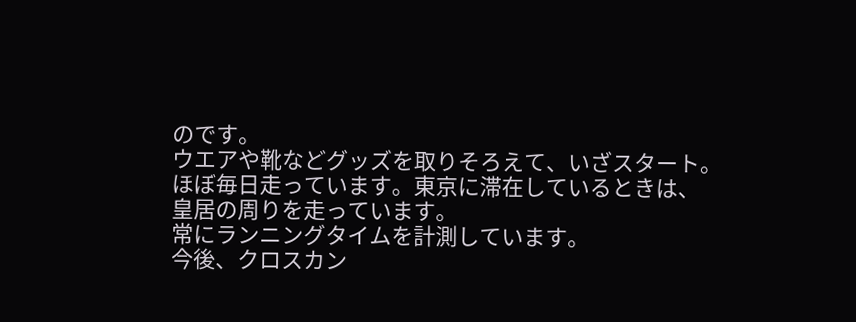のです。
ウエアや靴などグッズを取りそろえて、いざスタート。
ほぼ毎日走っています。東京に滞在しているときは、
皇居の周りを走っています。
常にランニングタイムを計測しています。
今後、クロスカン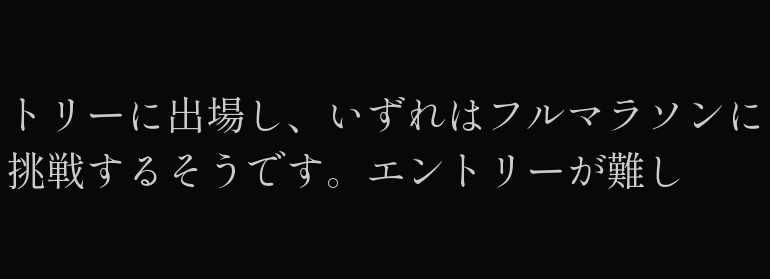トリーに出場し、いずれはフルマラソンに
挑戦するそうです。エントリーが難し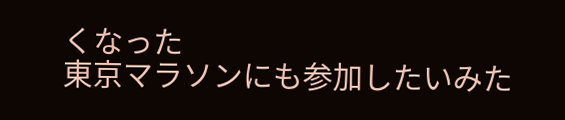くなった
東京マラソンにも参加したいみた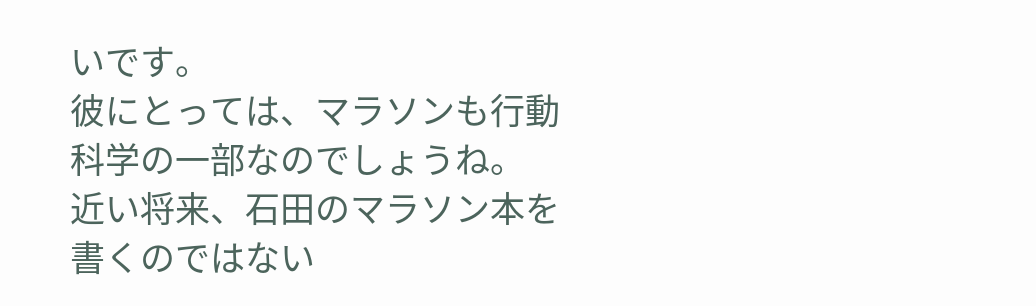いです。
彼にとっては、マラソンも行動科学の一部なのでしょうね。
近い将来、石田のマラソン本を書くのではない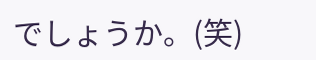でしょうか。(笑)